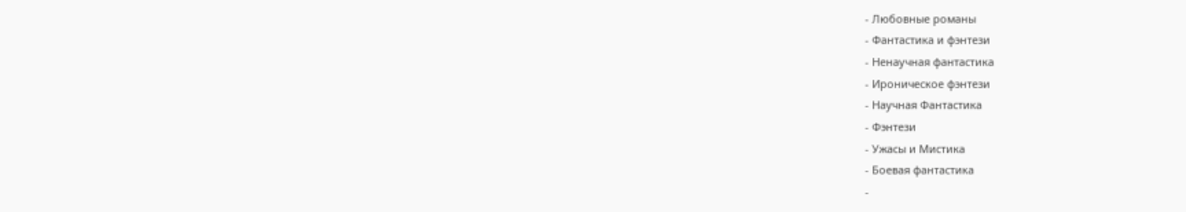- Любовные романы
- Фантастика и фэнтези
- Ненаучная фантастика
- Ироническое фэнтези
- Научная Фантастика
- Фэнтези
- Ужасы и Мистика
- Боевая фантастика
-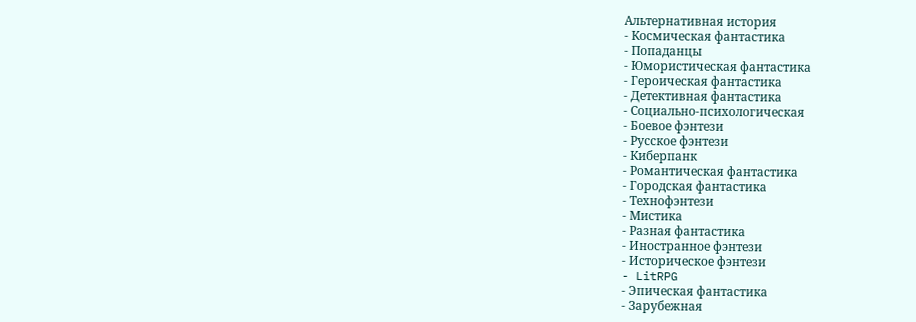Альтернативная история
- Космическая фантастика
- Попаданцы
- Юмористическая фантастика
- Героическая фантастика
- Детективная фантастика
- Социально-психологическая
- Боевое фэнтези
- Русское фэнтези
- Киберпанк
- Романтическая фантастика
- Городская фантастика
- Технофэнтези
- Мистика
- Разная фантастика
- Иностранное фэнтези
- Историческое фэнтези
- LitRPG
- Эпическая фантастика
- Зарубежная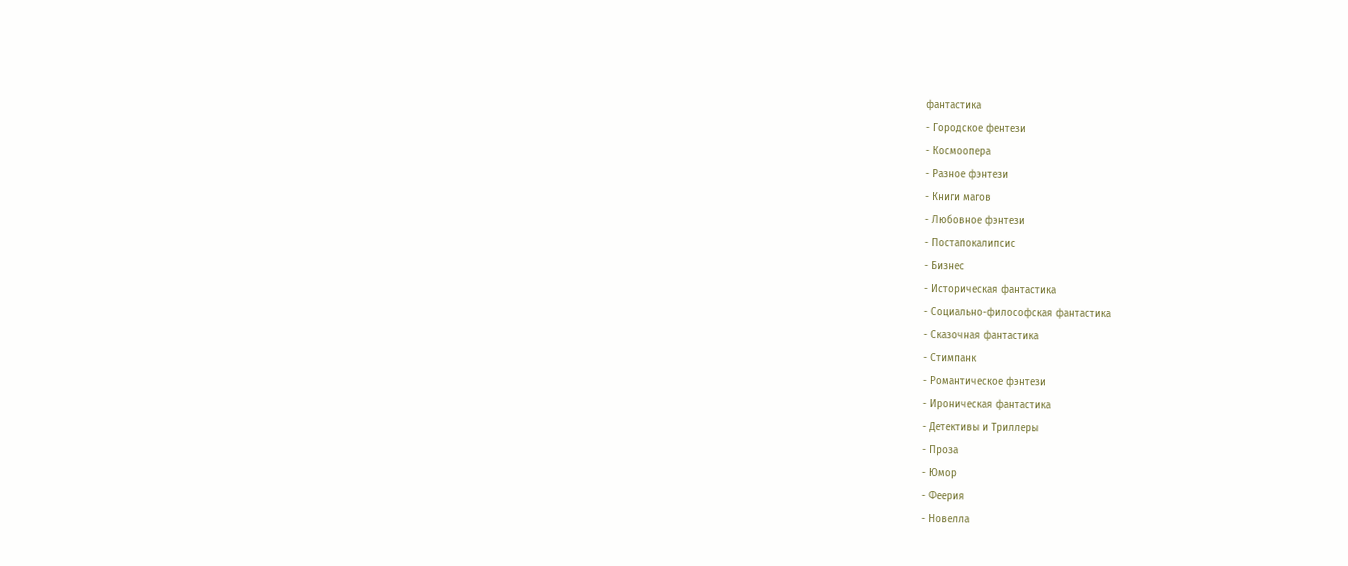фантастика
- Городское фентези
- Космоопера
- Разное фэнтези
- Книги магов
- Любовное фэнтези
- Постапокалипсис
- Бизнес
- Историческая фантастика
- Социально-философская фантастика
- Сказочная фантастика
- Стимпанк
- Романтическое фэнтези
- Ироническая фантастика
- Детективы и Триллеры
- Проза
- Юмор
- Феерия
- Новелла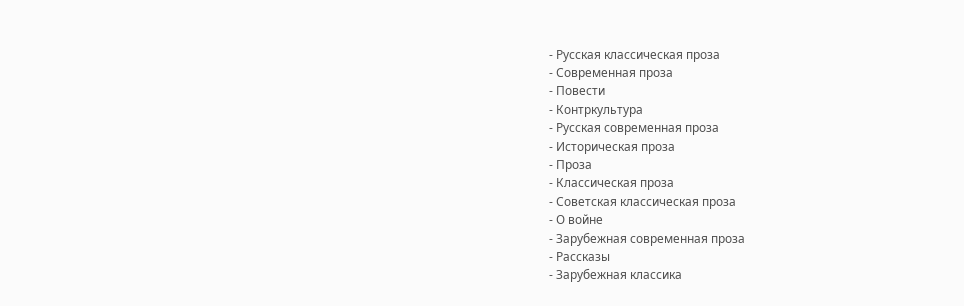- Русская классическая проза
- Современная проза
- Повести
- Контркультура
- Русская современная проза
- Историческая проза
- Проза
- Классическая проза
- Советская классическая проза
- О войне
- Зарубежная современная проза
- Рассказы
- Зарубежная классика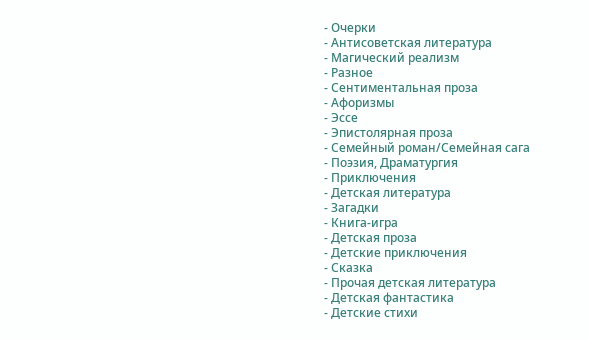- Очерки
- Антисоветская литература
- Магический реализм
- Разное
- Сентиментальная проза
- Афоризмы
- Эссе
- Эпистолярная проза
- Семейный роман/Семейная сага
- Поэзия, Драматургия
- Приключения
- Детская литература
- Загадки
- Книга-игра
- Детская проза
- Детские приключения
- Сказка
- Прочая детская литература
- Детская фантастика
- Детские стихи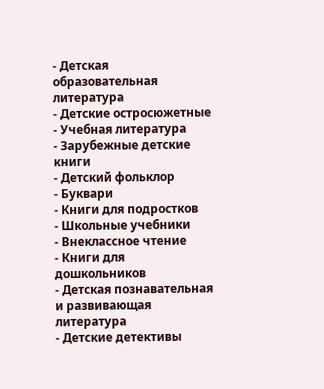- Детская образовательная литература
- Детские остросюжетные
- Учебная литература
- Зарубежные детские книги
- Детский фольклор
- Буквари
- Книги для подростков
- Школьные учебники
- Внеклассное чтение
- Книги для дошкольников
- Детская познавательная и развивающая литература
- Детские детективы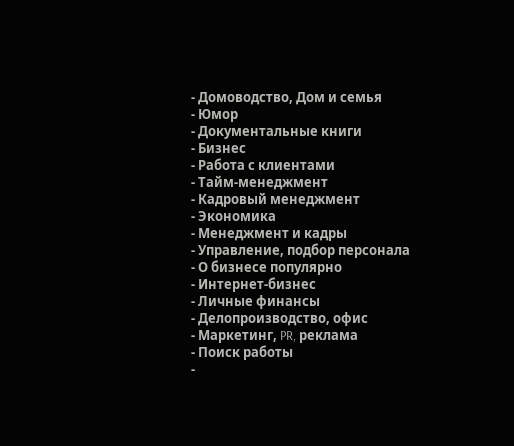- Домоводство, Дом и семья
- Юмор
- Документальные книги
- Бизнес
- Работа с клиентами
- Тайм-менеджмент
- Кадровый менеджмент
- Экономика
- Менеджмент и кадры
- Управление, подбор персонала
- О бизнесе популярно
- Интернет-бизнес
- Личные финансы
- Делопроизводство, офис
- Маркетинг, PR, реклама
- Поиск работы
-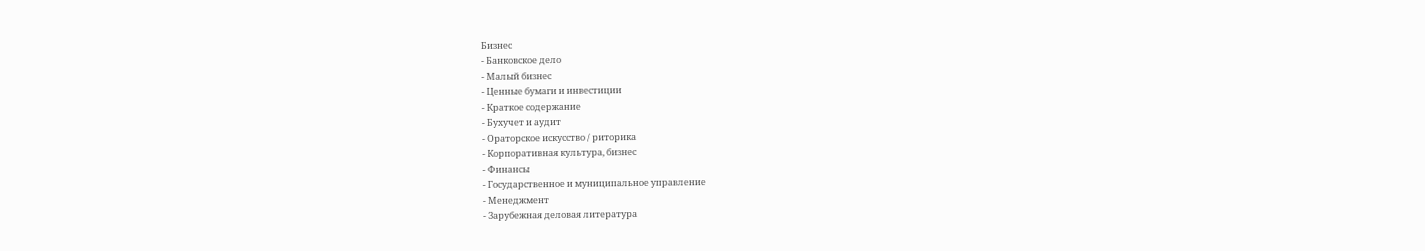Бизнес
- Банковское дело
- Малый бизнес
- Ценные бумаги и инвестиции
- Краткое содержание
- Бухучет и аудит
- Ораторское искусство / риторика
- Корпоративная культура, бизнес
- Финансы
- Государственное и муниципальное управление
- Менеджмент
- Зарубежная деловая литература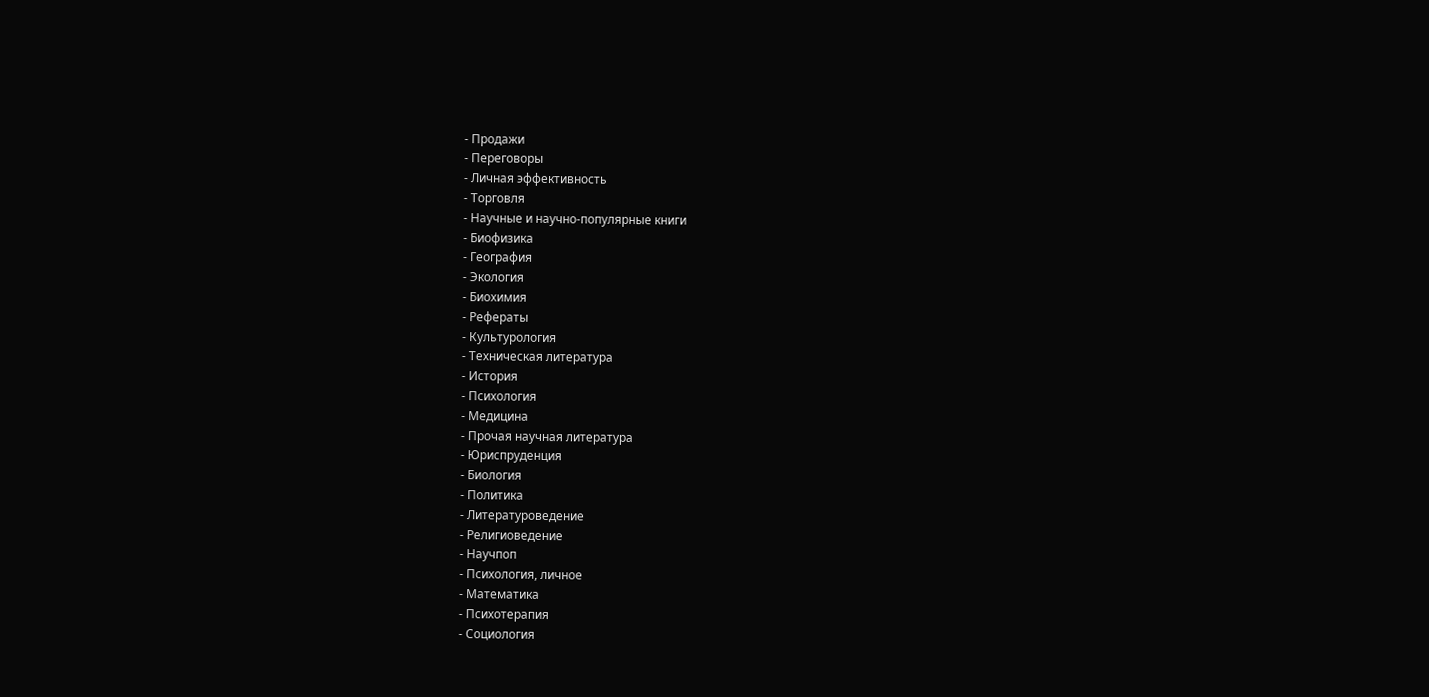- Продажи
- Переговоры
- Личная эффективность
- Торговля
- Научные и научно-популярные книги
- Биофизика
- География
- Экология
- Биохимия
- Рефераты
- Культурология
- Техническая литература
- История
- Психология
- Медицина
- Прочая научная литература
- Юриспруденция
- Биология
- Политика
- Литературоведение
- Религиоведение
- Научпоп
- Психология, личное
- Математика
- Психотерапия
- Социология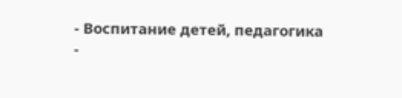- Воспитание детей, педагогика
-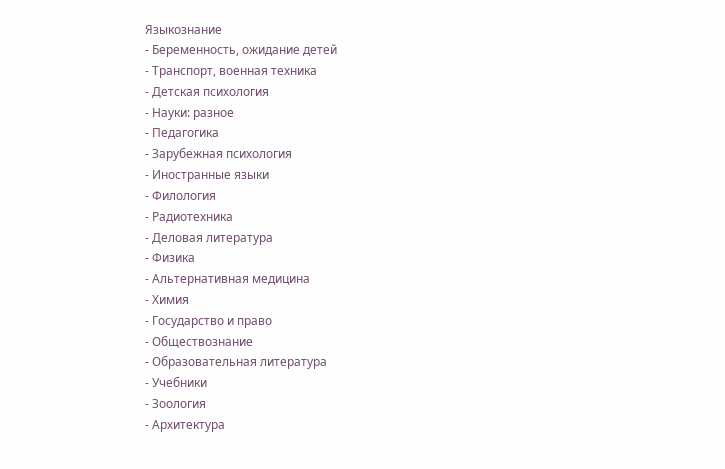Языкознание
- Беременность, ожидание детей
- Транспорт, военная техника
- Детская психология
- Науки: разное
- Педагогика
- Зарубежная психология
- Иностранные языки
- Филология
- Радиотехника
- Деловая литература
- Физика
- Альтернативная медицина
- Химия
- Государство и право
- Обществознание
- Образовательная литература
- Учебники
- Зоология
- Архитектура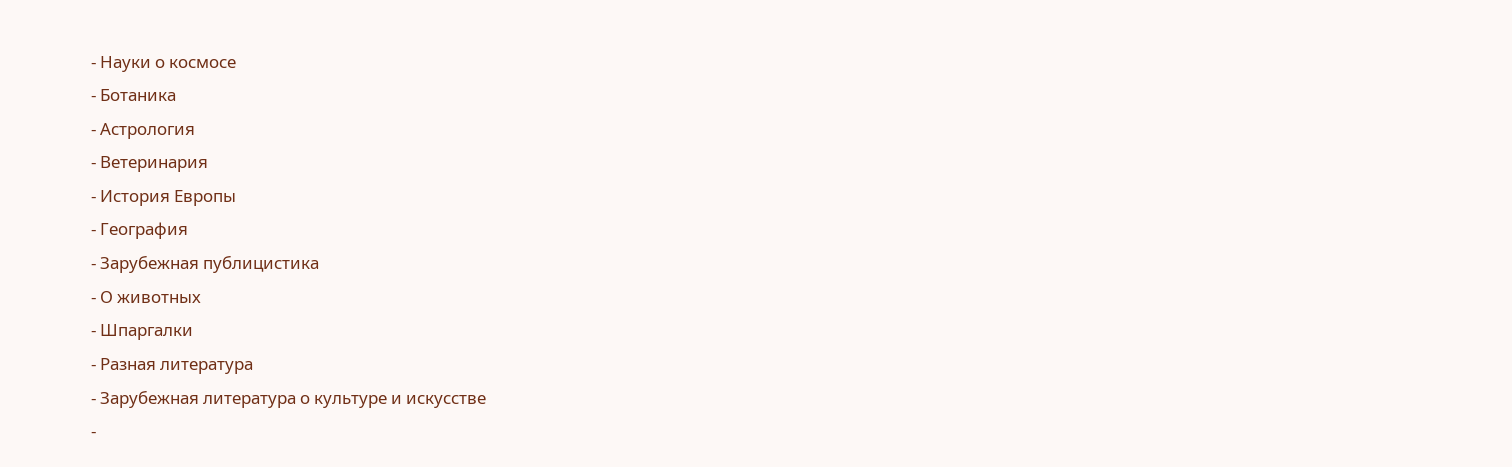- Науки о космосе
- Ботаника
- Астрология
- Ветеринария
- История Европы
- География
- Зарубежная публицистика
- О животных
- Шпаргалки
- Разная литература
- Зарубежная литература о культуре и искусстве
-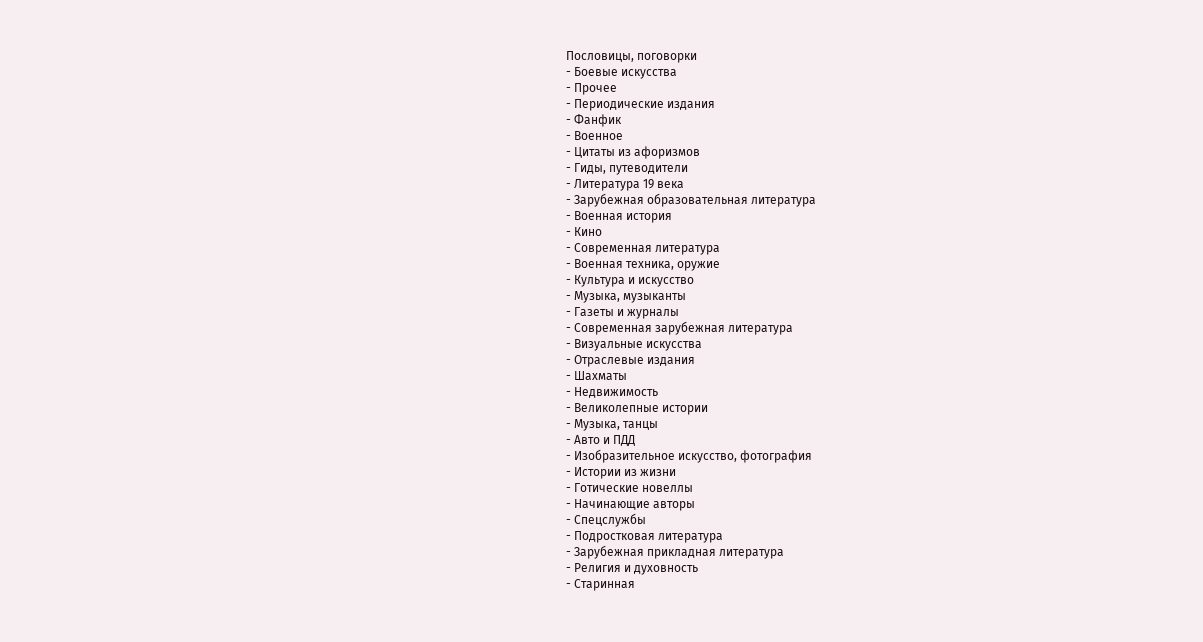Пословицы, поговорки
- Боевые искусства
- Прочее
- Периодические издания
- Фанфик
- Военное
- Цитаты из афоризмов
- Гиды, путеводители
- Литература 19 века
- Зарубежная образовательная литература
- Военная история
- Кино
- Современная литература
- Военная техника, оружие
- Культура и искусство
- Музыка, музыканты
- Газеты и журналы
- Современная зарубежная литература
- Визуальные искусства
- Отраслевые издания
- Шахматы
- Недвижимость
- Великолепные истории
- Музыка, танцы
- Авто и ПДД
- Изобразительное искусство, фотография
- Истории из жизни
- Готические новеллы
- Начинающие авторы
- Спецслужбы
- Подростковая литература
- Зарубежная прикладная литература
- Религия и духовность
- Старинная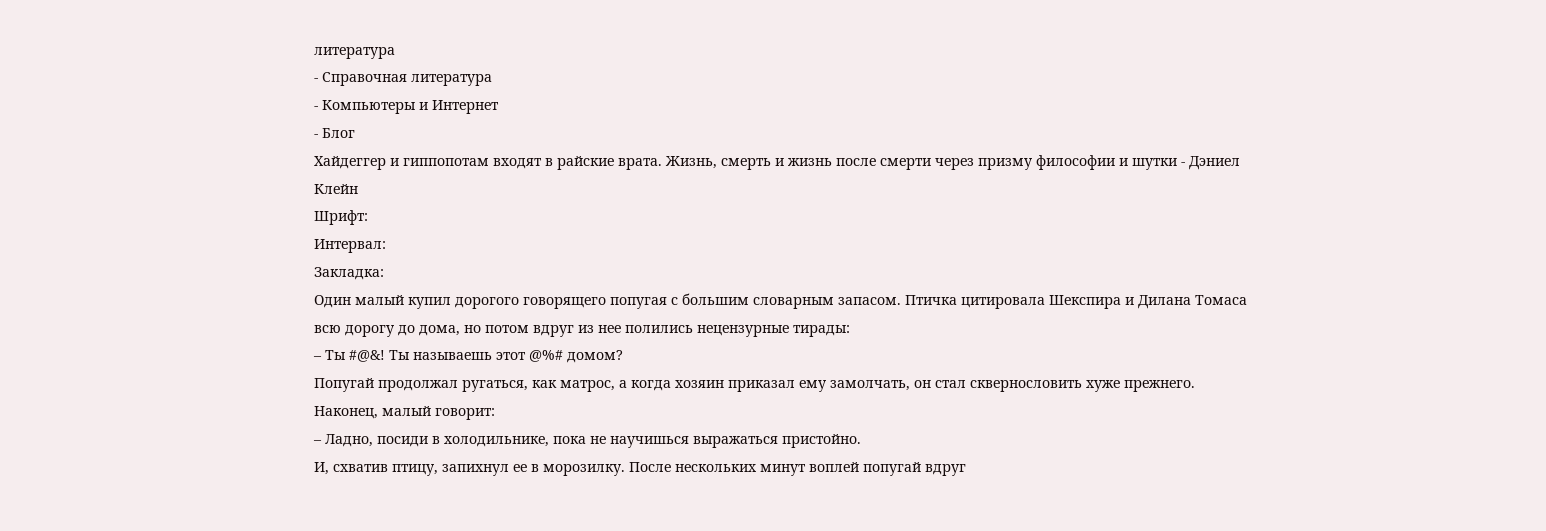литература
- Справочная литература
- Компьютеры и Интернет
- Блог
Хайдеггер и гиппопотам входят в райские врата. Жизнь, смерть и жизнь после смерти через призму философии и шутки - Дэниел Клейн
Шрифт:
Интервал:
Закладка:
Один малый купил дорогого говорящего попугая с большим словарным запасом. Птичка цитировала Шекспира и Дилана Томаса всю дорогу до дома, но потом вдруг из нее полились нецензурные тирады:
– Ты #@&! Ты называешь этот @%# домом?
Попугай продолжал ругаться, как матрос, а когда хозяин приказал ему замолчать, он стал сквернословить хуже прежнего. Наконец, малый говорит:
– Ладно, посиди в холодильнике, пока не научишься выражаться пристойно.
И, схватив птицу, запихнул ее в морозилку. После нескольких минут воплей попугай вдруг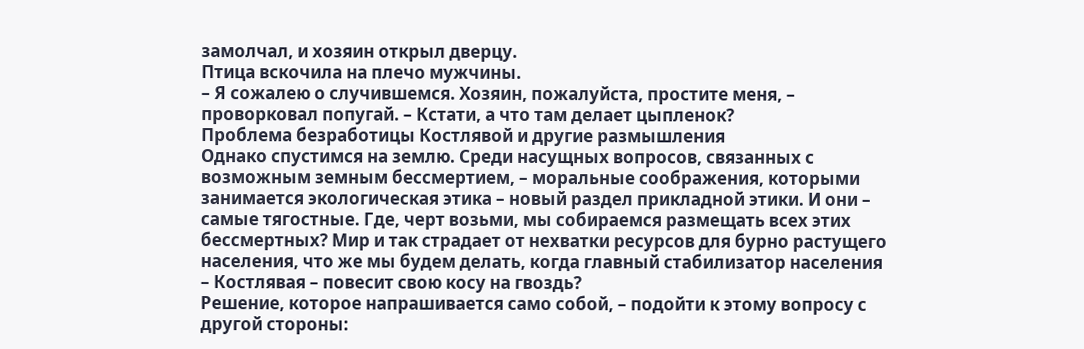замолчал, и хозяин открыл дверцу.
Птица вскочила на плечо мужчины.
– Я сожалею о случившемся. Хозяин, пожалуйста, простите меня, – проворковал попугай. – Кстати, а что там делает цыпленок?
Проблема безработицы Костлявой и другие размышления
Однако спустимся на землю. Среди насущных вопросов, связанных с возможным земным бессмертием, – моральные соображения, которыми занимается экологическая этика – новый раздел прикладной этики. И они – самые тягостные. Где, черт возьми, мы собираемся размещать всех этих бессмертных? Мир и так страдает от нехватки ресурсов для бурно растущего населения, что же мы будем делать, когда главный стабилизатор населения – Костлявая – повесит свою косу на гвоздь?
Решение, которое напрашивается само собой, – подойти к этому вопросу с другой стороны: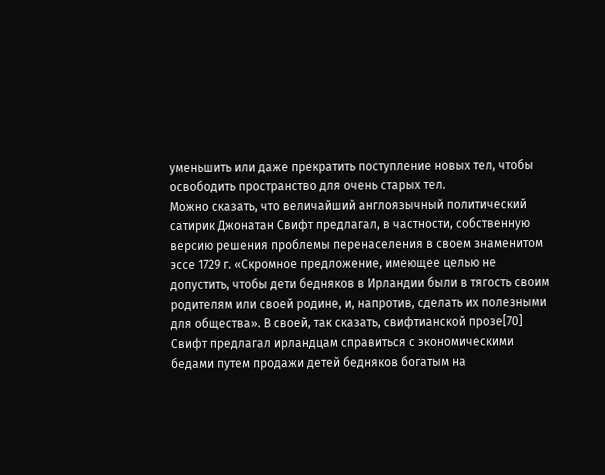уменьшить или даже прекратить поступление новых тел, чтобы освободить пространство для очень старых тел.
Можно сказать, что величайший англоязычный политический сатирик Джонатан Свифт предлагал, в частности, собственную версию решения проблемы перенаселения в своем знаменитом эссе 1729 г. «Скромное предложение, имеющее целью не допустить, чтобы дети бедняков в Ирландии были в тягость своим родителям или своей родине, и, напротив, сделать их полезными для общества». В своей, так сказать, свифтианской прозе[70] Свифт предлагал ирландцам справиться с экономическими бедами путем продажи детей бедняков богатым на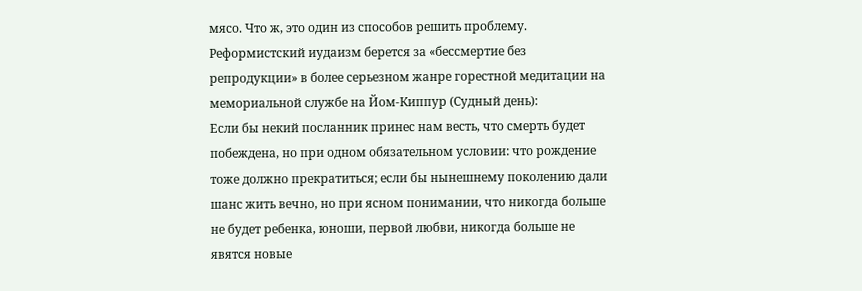мясо. Что ж, это один из способов решить проблему.
Реформистский иудаизм берется за «бессмертие без репродукции» в более серьезном жанре горестной медитации на мемориальной службе на Йом-Киппур (Судный день):
Если бы некий посланник принес нам весть, что смерть будет побеждена, но при одном обязательном условии: что рождение тоже должно прекратиться; если бы нынешнему поколению дали шанс жить вечно, но при ясном понимании, что никогда больше не будет ребенка, юноши, первой любви, никогда больше не явятся новые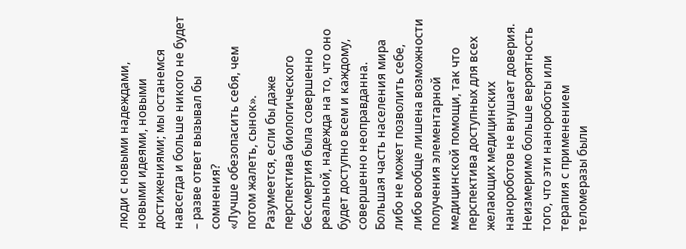люди с новыми надеждами, новыми идеями, новыми достижениями; мы останемся навсегда и больше никого не будет – разве ответ вызывал бы сомнения?
«Лучше обезопасить себя, чем потом жалеть, сынок».
Разумеется, если бы даже перспектива биологического бессмертия была совершенно реальной, надежда на то, что оно будет доступно всем и каждому, совершенно неоправданна. Большая часть населения мира либо не может позволить себе, либо вообще лишена возможности получения элементарной медицинской помощи, так что перспектива доступных для всех желающих медицинских нанороботов не внушает доверия. Неизмеримо больше вероятность того, что эти нанороботы или терапия с применением теломеразы были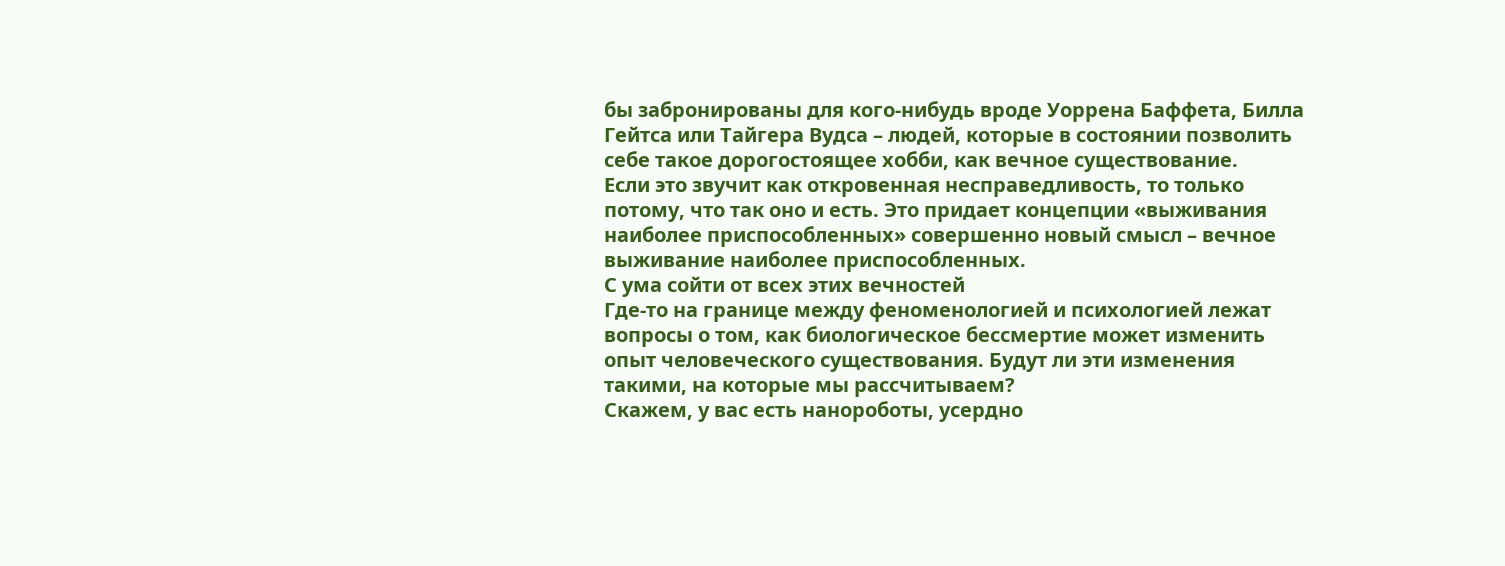бы забронированы для кого-нибудь вроде Уоррена Баффета, Билла Гейтса или Тайгера Вудса – людей, которые в состоянии позволить себе такое дорогостоящее хобби, как вечное существование.
Если это звучит как откровенная несправедливость, то только потому, что так оно и есть. Это придает концепции «выживания наиболее приспособленных» совершенно новый смысл – вечное выживание наиболее приспособленных.
С ума сойти от всех этих вечностей
Где-то на границе между феноменологией и психологией лежат вопросы о том, как биологическое бессмертие может изменить опыт человеческого существования. Будут ли эти изменения такими, на которые мы рассчитываем?
Скажем, у вас есть нанороботы, усердно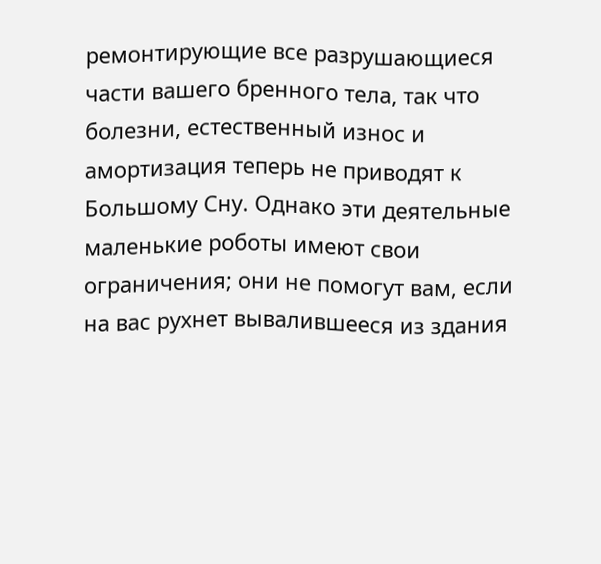ремонтирующие все разрушающиеся части вашего бренного тела, так что болезни, естественный износ и амортизация теперь не приводят к Большому Сну. Однако эти деятельные маленькие роботы имеют свои ограничения; они не помогут вам, если на вас рухнет вывалившееся из здания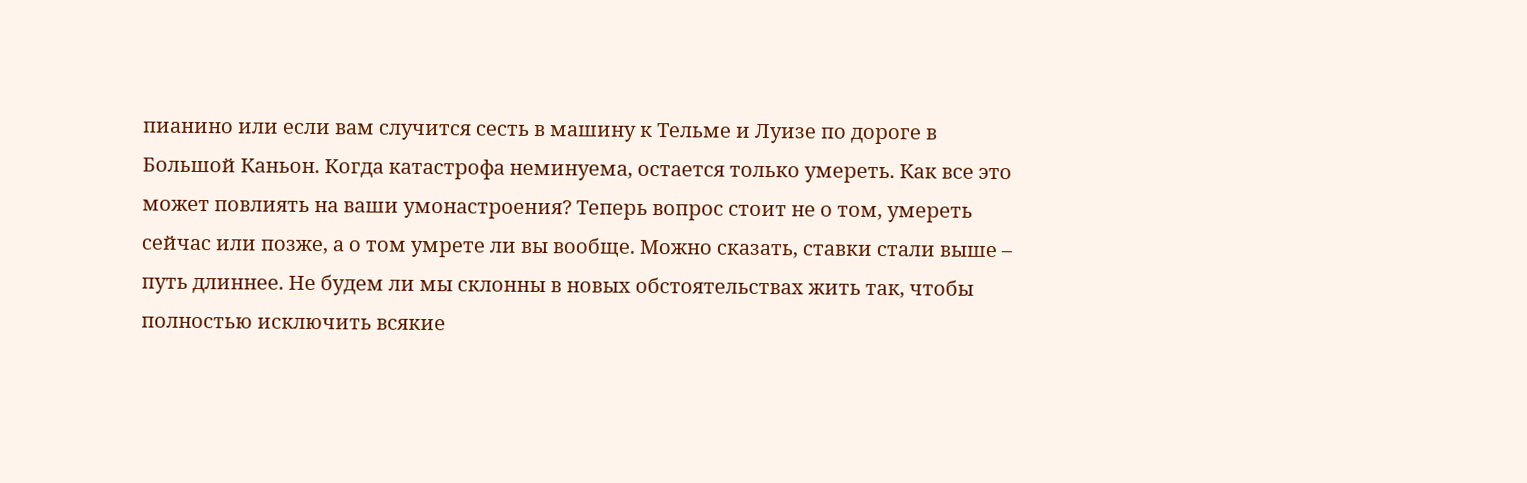пианино или если вам случится сесть в машину к Тельме и Луизе по дороге в Большой Каньон. Когда катастрофа неминуема, остается только умереть. Как все это может повлиять на ваши умонастроения? Теперь вопрос стоит не о том, умереть сейчас или позже, а о том умрете ли вы вообще. Можно сказать, ставки стали выше – путь длиннее. Не будем ли мы склонны в новых обстоятельствах жить так, чтобы полностью исключить всякие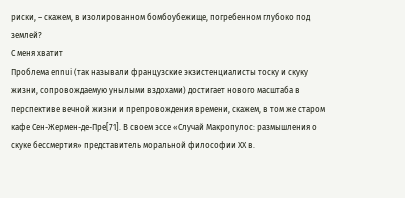риски, – скажем, в изолированном бомбоубежище, погребенном глубоко под землей?
С меня хватит
Проблема ennui (так называли французские экзистенциалисты тоску и скуку жизни, сопровождаемую унылыми вздохами) достигает нового масштаба в перспективе вечной жизни и препровождения времени, скажем, в том же старом кафе Сен-Жермен-де-Пре[71]. В своем эссе «Случай Макропулос: размышления о скуке бессмертия» представитель моральной философии ХХ в.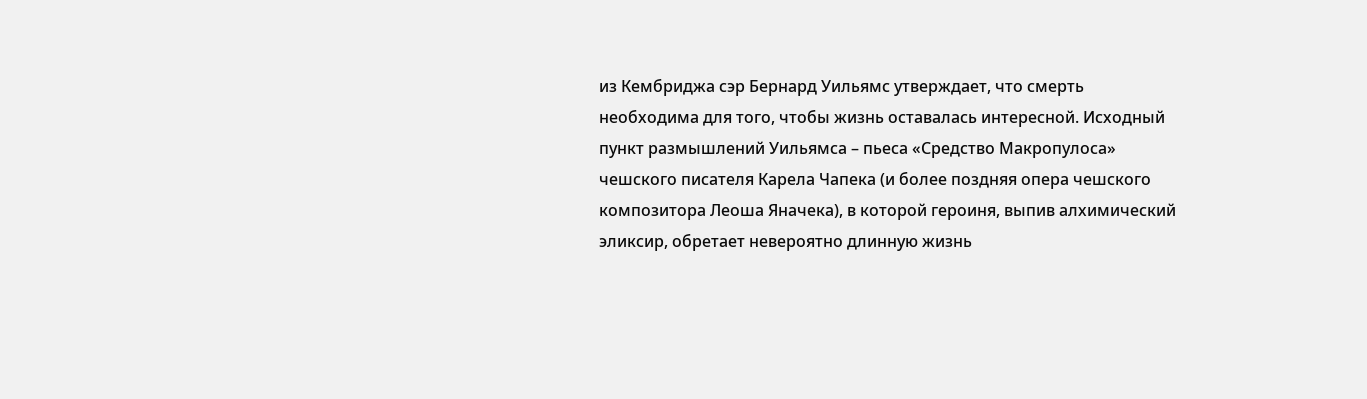из Кембриджа сэр Бернард Уильямс утверждает, что смерть необходима для того, чтобы жизнь оставалась интересной. Исходный пункт размышлений Уильямса – пьеса «Средство Макропулоса» чешского писателя Карела Чапека (и более поздняя опера чешского композитора Леоша Яначека), в которой героиня, выпив алхимический эликсир, обретает невероятно длинную жизнь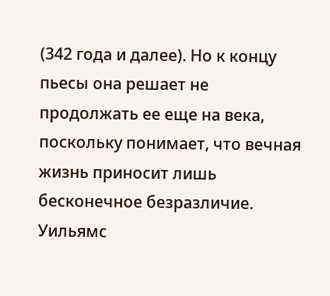(342 года и далее). Но к концу пьесы она решает не продолжать ее еще на века, поскольку понимает, что вечная жизнь приносит лишь бесконечное безразличие. Уильямс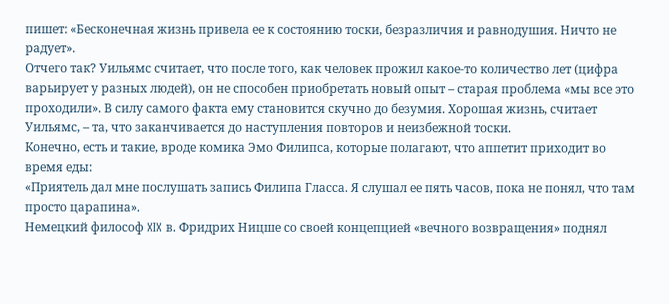пишет: «Бесконечная жизнь привела ее к состоянию тоски, безразличия и равнодушия. Ничто не радует».
Отчего так? Уильямс считает, что после того, как человек прожил какое-то количество лет (цифра варьирует у разных людей), он не способен приобретать новый опыт – старая проблема «мы все это проходили». В силу самого факта ему становится скучно до безумия. Хорошая жизнь, считает Уильямс, – та, что заканчивается до наступления повторов и неизбежной тоски.
Конечно, есть и такие, вроде комика Эмо Филипса, которые полагают, что аппетит приходит во время еды:
«Приятель дал мне послушать запись Филипа Гласса. Я слушал ее пять часов, пока не понял, что там просто царапина».
Немецкий философ XIX в. Фридрих Ницше со своей концепцией «вечного возвращения» поднял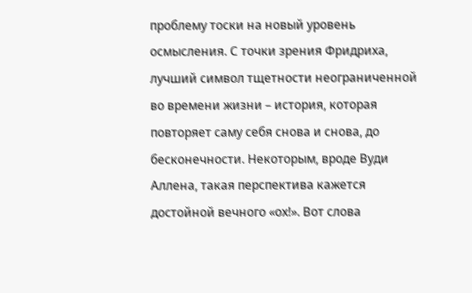проблему тоски на новый уровень осмысления. С точки зрения Фридриха, лучший символ тщетности неограниченной во времени жизни – история, которая повторяет саму себя снова и снова, до бесконечности. Некоторым, вроде Вуди Аллена, такая перспектива кажется достойной вечного «ох!». Вот слова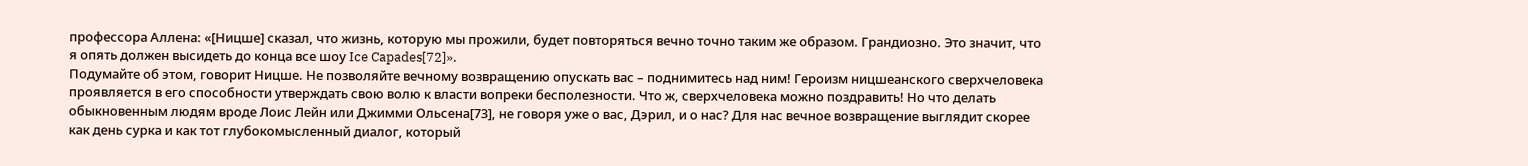профессора Аллена: «[Ницше] сказал, что жизнь, которую мы прожили, будет повторяться вечно точно таким же образом. Грандиозно. Это значит, что я опять должен высидеть до конца все шоу Ice Capades[72]».
Подумайте об этом, говорит Ницше. Не позволяйте вечному возвращению опускать вас – поднимитесь над ним! Героизм ницшеанского сверхчеловека проявляется в его способности утверждать свою волю к власти вопреки бесполезности. Что ж, сверхчеловека можно поздравить! Но что делать обыкновенным людям вроде Лоис Лейн или Джимми Ольсена[73], не говоря уже о вас, Дэрил, и о нас? Для нас вечное возвращение выглядит скорее как день сурка и как тот глубокомысленный диалог, который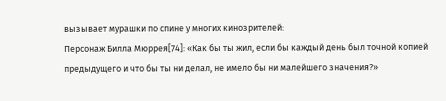вызывает мурашки по спине у многих кинозрителей:
Персонаж Билла Мюррея[74]: «Как бы ты жил, если бы каждый день был точной копией предыдущего и что бы ты ни делал, не имело бы ни малейшего значения?»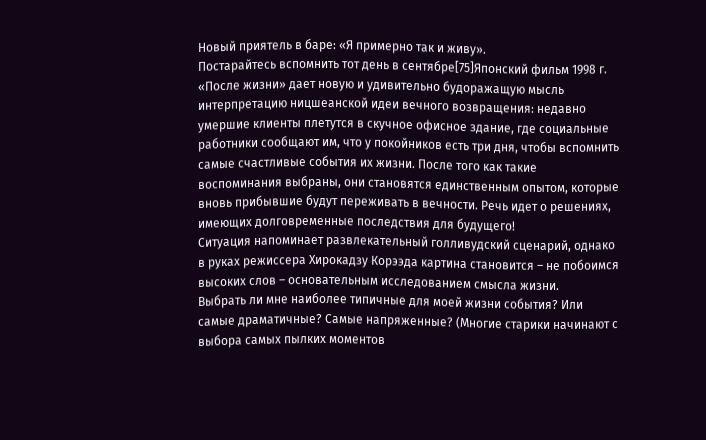Новый приятель в баре: «Я примерно так и живу».
Постарайтесь вспомнить тот день в сентябре[75]Японский фильм 1998 г. «После жизни» дает новую и удивительно будоражащую мысль интерпретацию ницшеанской идеи вечного возвращения: недавно умершие клиенты плетутся в скучное офисное здание, где социальные работники сообщают им, что у покойников есть три дня, чтобы вспомнить самые счастливые события их жизни. После того как такие воспоминания выбраны, они становятся единственным опытом, которые вновь прибывшие будут переживать в вечности. Речь идет о решениях, имеющих долговременные последствия для будущего!
Ситуация напоминает развлекательный голливудский сценарий, однако в руках режиссера Хирокадзу Корээда картина становится – не побоимся высоких слов – основательным исследованием смысла жизни.
Выбрать ли мне наиболее типичные для моей жизни события? Или самые драматичные? Самые напряженные? (Многие старики начинают с выбора самых пылких моментов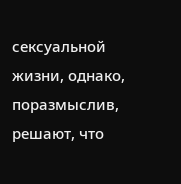сексуальной жизни, однако, поразмыслив, решают, что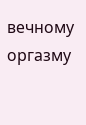вечному оргазму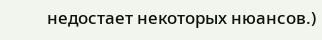недостает некоторых нюансов.)